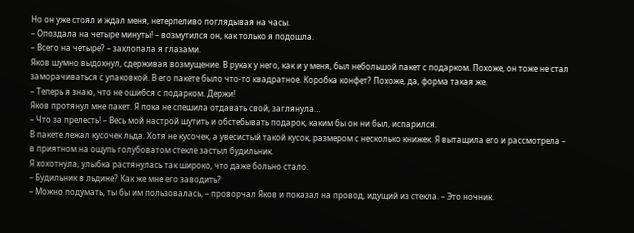Но он уже стоял и ждал меня, нетерпеливо поглядывая на часы.
– Опоздала на четыре минуты! – возмутился он, как только я подошла.
– Всего на четыре? – захлопала я глазами.
Яков шумно выдохнул, сдерживая возмущение. В руках у него, как и у меня, был небольшой пакет с подарком. Похоже, он тоже не стал заморачиваться с упаковкой. В его пакете было что-то квадратное. Коробка конфет? Похоже, да, форма такая же.
– Теперь я знаю, что не ошибся с подарком. Держи!
Яков протянул мне пакет. Я пока не спешила отдавать свой, заглянула…
– Что за прелесть! – Весь мой настрой шутить и обстебывать подарок, каким бы он ни был, испарился.
В пакете лежал кусочек льда. Хотя не кусочек, а увесистый такой кусок, размером с несколько книжек. Я вытащила его и рассмотрела – в приятном на ощупь голубоватом стекле застыл будильник.
Я хохотнула, улыбка растянулась так широко, что даже больно стало.
– Будильник в льдине? Как же мне его заводить?
– Можно подумать, ты бы им пользовалась, – проворчал Яков и показал на провод, идущий из стекла. – Это ночник.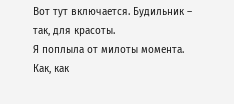Вот тут включается. Будильник – так, для красоты.
Я поплыла от милоты момента. Как, как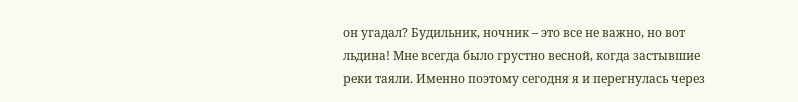он угадал? Будильник, ночник – это все не важно, но вот льдина! Мне всегда было грустно весной, когда застывшие реки таяли. Именно поэтому сегодня я и перегнулась через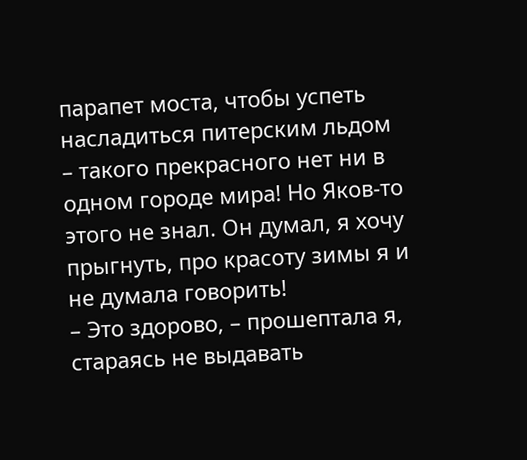парапет моста, чтобы успеть насладиться питерским льдом – такого прекрасного нет ни в одном городе мира! Но Яков-то этого не знал. Он думал, я хочу прыгнуть, про красоту зимы я и не думала говорить!
– Это здорово, – прошептала я, стараясь не выдавать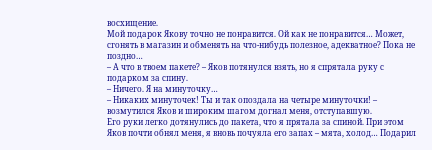восхищение.
Мой подарок Якову точно не понравится. Ой как не понравится… Может, сгонять в магазин и обменять на что-нибудь полезное, адекватное? Пока не поздно…
– А что в твоем пакете? – Яков потянулся взять, но я спрятала руку с подарком за спину.
– Ничего. Я на минуточку…
– Никаких минуточек! Ты и так опоздала на четыре минуточки! – возмутился Яков и широким шагом догнал меня, отступавшую.
Его руки легко дотянулись до пакета, что я прятала за спиной. При этом Яков почти обнял меня, я вновь почуяла его запах – мята, холод… Подарил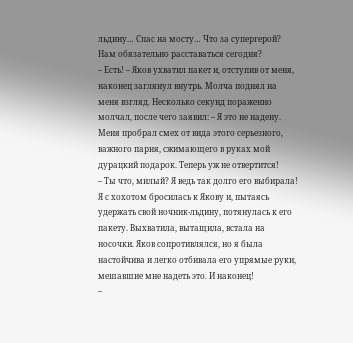льдину… Спас на мосту… Что за супергерой? Нам обязательно расставаться сегодня?
– Есть! – Яков ухватил пакет и, отступив от меня, наконец заглянул внутрь. Молча поднял на меня взгляд. Несколько секунд пораженно молчал, после чего заявил: – Я это не надену.
Меня пробрал смех от вида этого серьезного, важного парня, сжимающего в руках мой дурацкий подарок. Теперь уж не отвертится!
– Ты что, милый? Я ведь так долго его выбирала!
Я с хохотом бросилась к Якову и, пытаясь удержать свой ночник-льдину, потянулась к его пакету. Выхватила, вытащила, встала на носочки. Яков сопротивлялся, но я была настойчива и легко отбивала его упрямые руки, мешавшие мне надеть это. И наконец!
–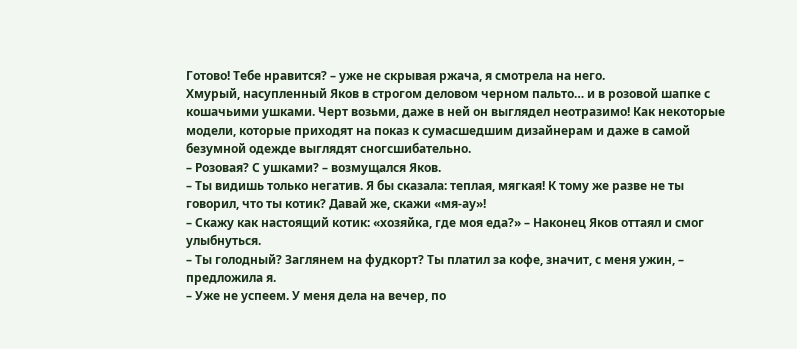Готово! Тебе нравится? – уже не скрывая ржача, я смотрела на него.
Хмурый, насупленный Яков в строгом деловом черном пальто… и в розовой шапке с кошачьими ушками. Черт возьми, даже в ней он выглядел неотразимо! Как некоторые модели, которые приходят на показ к сумасшедшим дизайнерам и даже в самой безумной одежде выглядят сногсшибательно.
– Розовая? С ушками? – возмущался Яков.
– Ты видишь только негатив. Я бы сказала: теплая, мягкая! К тому же разве не ты говорил, что ты котик? Давай же, скажи «мя-ау»!
– Скажу как настоящий котик: «хозяйка, где моя еда?» – Наконец Яков оттаял и смог улыбнуться.
– Ты голодный? Заглянем на фудкорт? Ты платил за кофе, значит, с меня ужин, – предложила я.
– Уже не успеем. У меня дела на вечер, по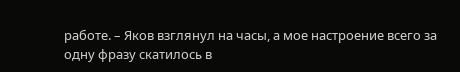работе. – Яков взглянул на часы, а мое настроение всего за одну фразу скатилось в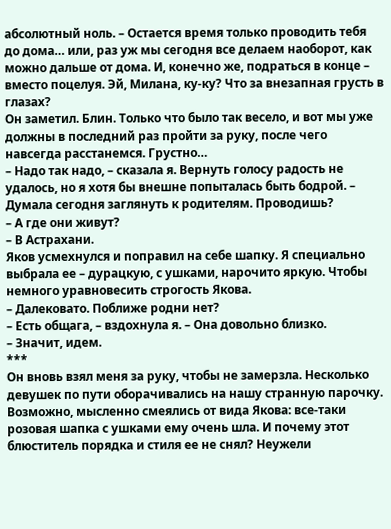абсолютный ноль. – Остается время только проводить тебя до дома… или, раз уж мы сегодня все делаем наоборот, как можно дальше от дома. И, конечно же, подраться в конце – вместо поцелуя. Эй, Милана, ку-ку? Что за внезапная грусть в глазах?
Он заметил. Блин. Только что было так весело, и вот мы уже должны в последний раз пройти за руку, после чего навсегда расстанемся. Грустно…
– Надо так надо, – сказала я. Вернуть голосу радость не удалось, но я хотя бы внешне попыталась быть бодрой. – Думала сегодня заглянуть к родителям. Проводишь?
– А где они живут?
– В Астрахани.
Яков усмехнулся и поправил на себе шапку. Я специально выбрала ее – дурацкую, с ушками, нарочито яркую. Чтобы немного уравновесить строгость Якова.
– Далековато. Поближе родни нет?
– Есть общага, – вздохнула я. – Она довольно близко.
– Значит, идем.
***
Он вновь взял меня за руку, чтобы не замерзла. Несколько девушек по пути оборачивались на нашу странную парочку. Возможно, мысленно смеялись от вида Якова: все-таки розовая шапка с ушками ему очень шла. И почему этот блюститель порядка и стиля ее не снял? Неужели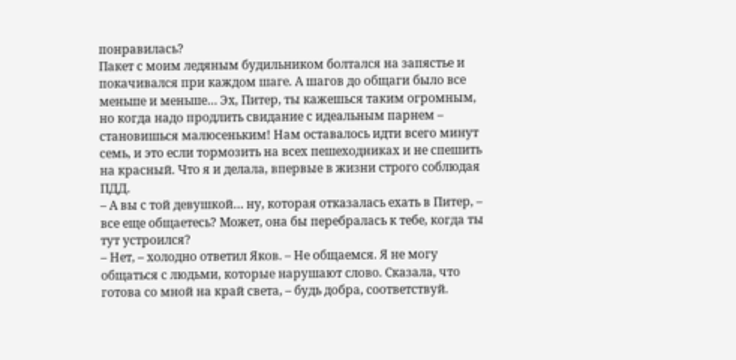понравилась?
Пакет с моим ледяным будильником болтался на запястье и покачивался при каждом шаге. А шагов до общаги было все меньше и меньше… Эх, Питер, ты кажешься таким огромным, но когда надо продлить свидание с идеальным парнем – становишься малюсеньким! Нам оставалось идти всего минут семь, и это если тормозить на всех пешеходниках и не спешить на красный. Что я и делала, впервые в жизни строго соблюдая ПДД.
– А вы с той девушкой… ну, которая отказалась ехать в Питер, – все еще общаетесь? Может, она бы перебралась к тебе, когда ты тут устроился?
– Нет, – холодно ответил Яков. – Не общаемся. Я не могу общаться с людьми, которые нарушают слово. Сказала, что готова со мной на край света, – будь добра, соответствуй.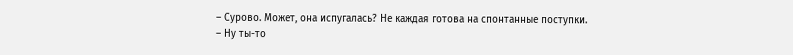– Сурово. Может, она испугалась? Не каждая готова на спонтанные поступки.
– Ну ты-то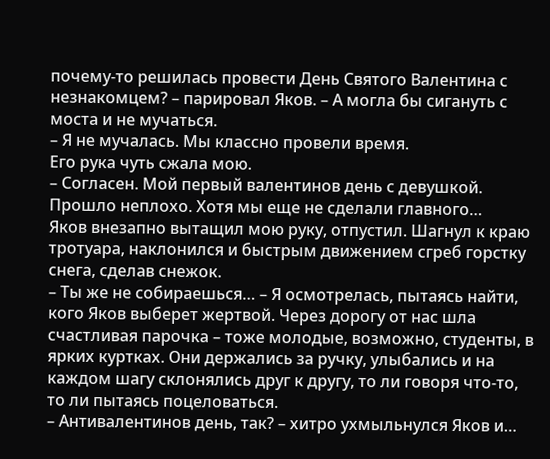почему-то решилась провести День Святого Валентина с незнакомцем? – парировал Яков. – А могла бы сигануть с моста и не мучаться.
– Я не мучалась. Мы классно провели время.
Его рука чуть сжала мою.
– Согласен. Мой первый валентинов день с девушкой. Прошло неплохо. Хотя мы еще не сделали главного…
Яков внезапно вытащил мою руку, отпустил. Шагнул к краю тротуара, наклонился и быстрым движением сгреб горстку снега, сделав снежок.
– Ты же не собираешься… – Я осмотрелась, пытаясь найти, кого Яков выберет жертвой. Через дорогу от нас шла счастливая парочка – тоже молодые, возможно, студенты, в ярких куртках. Они держались за ручку, улыбались и на каждом шагу склонялись друг к другу, то ли говоря что-то, то ли пытаясь поцеловаться.
– Антивалентинов день, так? – хитро ухмыльнулся Яков и…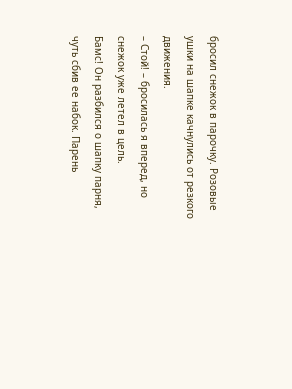бросил снежок в парочку. Розовые ушки на шапке качнулись от резкого движения.
– Стой! – бросилась я вперед, но снежок уже летел в цель.
Бамс! Он разбился о шапку парня, чуть сбив ее набок. Парень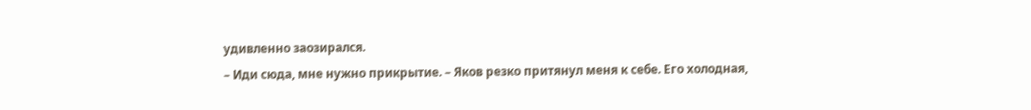удивленно заозирался.
– Иди сюда, мне нужно прикрытие. – Яков резко притянул меня к себе. Его холодная,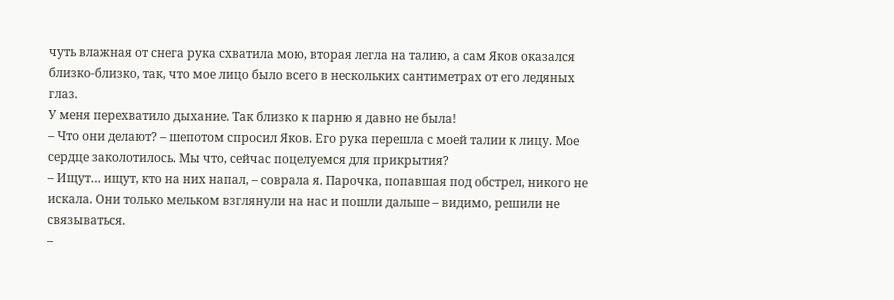чуть влажная от снега рука схватила мою, вторая легла на талию, а сам Яков оказался близко-близко, так, что мое лицо было всего в нескольких сантиметрах от его ледяных глаз.
У меня перехватило дыхание. Так близко к парню я давно не была!
– Что они делают? – шепотом спросил Яков. Его рука перешла с моей талии к лицу. Мое сердце заколотилось. Мы что, сейчас поцелуемся для прикрытия?
– Ищут… ищут, кто на них напал, – соврала я. Парочка, попавшая под обстрел, никого не искала. Они только мельком взглянули на нас и пошли дальше – видимо, решили не связываться.
–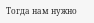Тогда нам нужно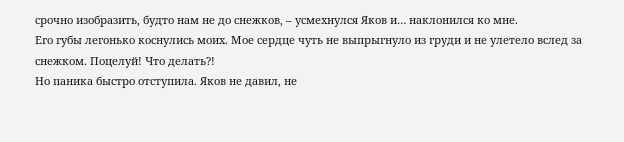срочно изобразить, будто нам не до снежков, – усмехнулся Яков и… наклонился ко мне.
Его губы легонько коснулись моих. Мое сердце чуть не выпрыгнуло из груди и не улетело вслед за снежком. Поцелуй! Что делать?!
Но паника быстро отступила. Яков не давил, не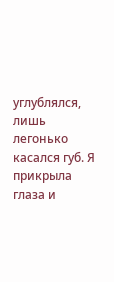углублялся, лишь легонько касался губ. Я прикрыла глаза и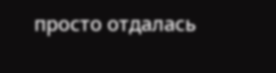просто отдалась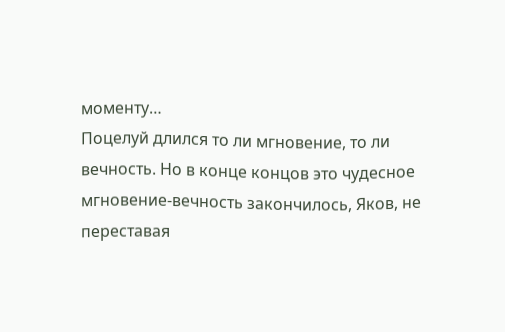моменту…
Поцелуй длился то ли мгновение, то ли вечность. Но в конце концов это чудесное мгновение-вечность закончилось, Яков, не переставая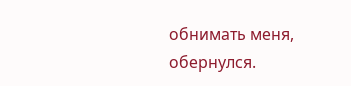обнимать меня, обернулся.